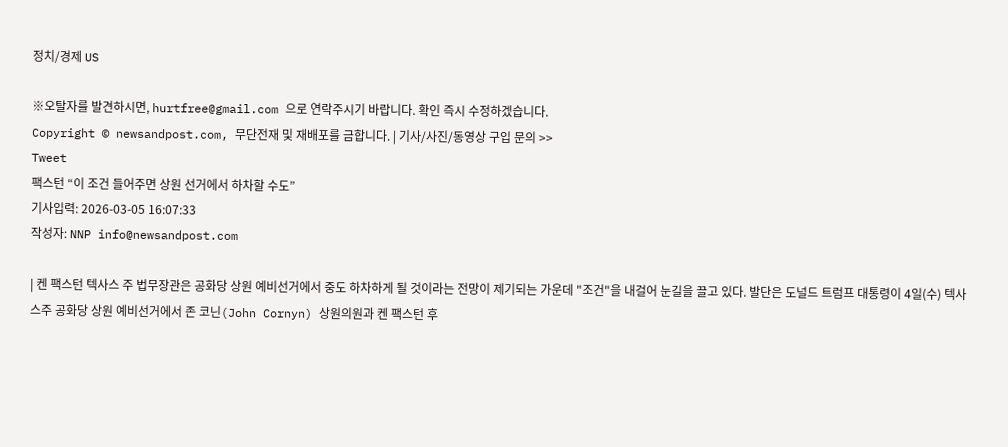정치/경제 US

※오탈자를 발견하시면, hurtfree@gmail.com 으로 연락주시기 바랍니다. 확인 즉시 수정하겠습니다.
Copyright © newsandpost.com, 무단전재 및 재배포를 금합니다. | 기사/사진/동영상 구입 문의 >>
Tweet
팩스턴 “이 조건 들어주면 상원 선거에서 하차할 수도”
기사입력: 2026-03-05 16:07:33
작성자: NNP info@newsandpost.com

| 켄 팩스턴 텍사스 주 법무장관은 공화당 상원 예비선거에서 중도 하차하게 될 것이라는 전망이 제기되는 가운데 "조건"을 내걸어 눈길을 끌고 있다. 발단은 도널드 트럼프 대통령이 4일(수) 텍사스주 공화당 상원 예비선거에서 존 코닌(John Cornyn) 상원의원과 켄 팩스턴 후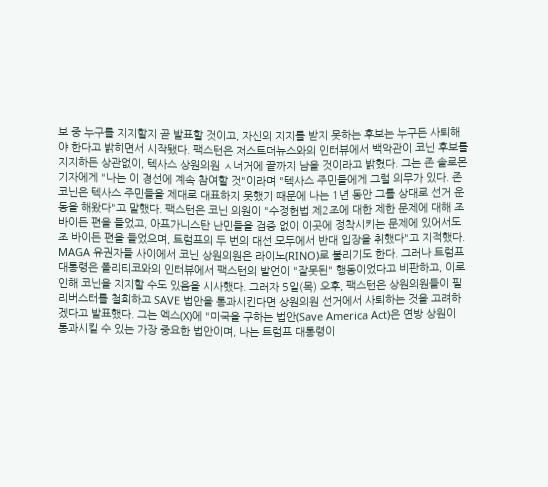보 중 누구를 지지할지 곧 발표할 것이고, 자신의 지지를 받지 못하는 후보는 누구든 사퇴해야 한다고 밝히면서 시작됐다. 팩스턴은 저스트더뉴스와의 인터뷰에서 백악관이 코닌 후보를 지지하든 상관없이, 텍사스 상원의원 ㅅ너거에 끝까지 남을 것이라고 밝혔다. 그는 존 솔로몬 기자에게 "나는 이 경선에 계속 참여할 것"이라며 "텍사스 주민들에게 그럴 의무가 있다. 존 코닌은 텍사스 주민들을 제대로 대표하지 못했기 때문에 나는 1년 동안 그를 상대로 선거 운동을 해왔다"고 말했다. 팩스턴은 코닌 의원이 "수정헌법 제2조에 대한 제한 문제에 대해 조 바이든 편을 들었고, 아프가니스탄 난민들을 검증 없이 이곳에 정착시키는 문제에 있어서도 조 바이든 편을 들었으며, 트럼프의 두 번의 대선 모두에서 반대 입장을 취했다"고 지적했다. MAGA 유권자들 사이에서 코닌 상원의원은 라이노(RINO)로 불리기도 한다. 그러나 트럼프 대통령은 폴리티코와의 인터뷰에서 팩스턴의 발언이 "잘못된" 행동이었다고 비판하고, 이로 인해 코닌을 지지할 수도 있음을 시사했다. 그러자 5일(목) 오후, 팩스턴은 상원의원들이 필리버스터를 철회하고 SAVE 법안을 통과시킨다면 상원의원 선거에서 사퇴하는 것을 고려하겠다고 발표했다. 그는 엑스(X)에 "미국을 구하는 법안(Save America Act)은 연방 상원이 통과시킬 수 있는 가장 중요한 법안이며, 나는 트럼프 대통령이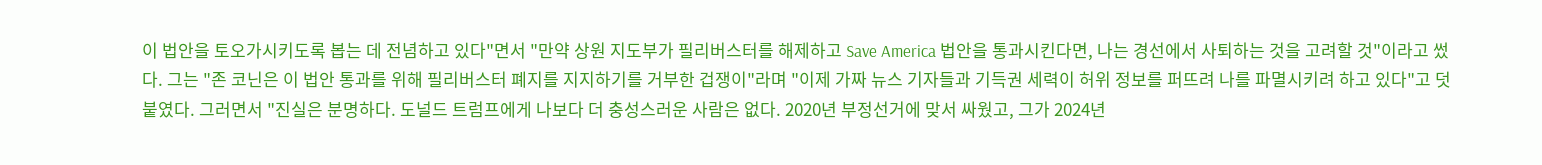이 법안을 토오가시키도록 봅는 데 전념하고 있다"면서 "만약 상원 지도부가 필리버스터를 해제하고 Save America 법안을 통과시킨다면, 나는 경선에서 사퇴하는 것을 고려할 것"이라고 썼다. 그는 "존 코닌은 이 법안 통과를 위해 필리버스터 폐지를 지지하기를 거부한 겁쟁이"라며 "이제 가짜 뉴스 기자들과 기득권 세력이 허위 정보를 퍼뜨려 나를 파멸시키려 하고 있다"고 덧붙였다. 그러면서 "진실은 분명하다. 도널드 트럼프에게 나보다 더 충성스러운 사람은 없다. 2020년 부정선거에 맞서 싸웠고, 그가 2024년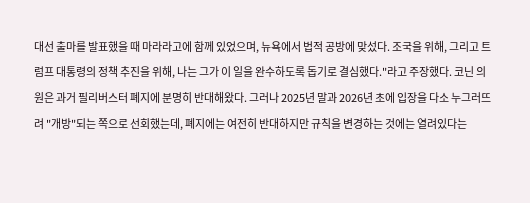대선 출마를 발표했을 때 마라라고에 함께 있었으며, 뉴욕에서 법적 공방에 맞섰다. 조국을 위해, 그리고 트럼프 대통령의 정책 추진을 위해, 나는 그가 이 일을 완수하도록 돕기로 결심했다."라고 주장했다. 코닌 의원은 과거 필리버스터 폐지에 분명히 반대해왔다. 그러나 2025년 말과 2026년 초에 입장을 다소 누그러뜨려 "개방"되는 쪽으로 선회했는데, 폐지에는 여전히 반대하지만 규칙을 변경하는 것에는 열려있다는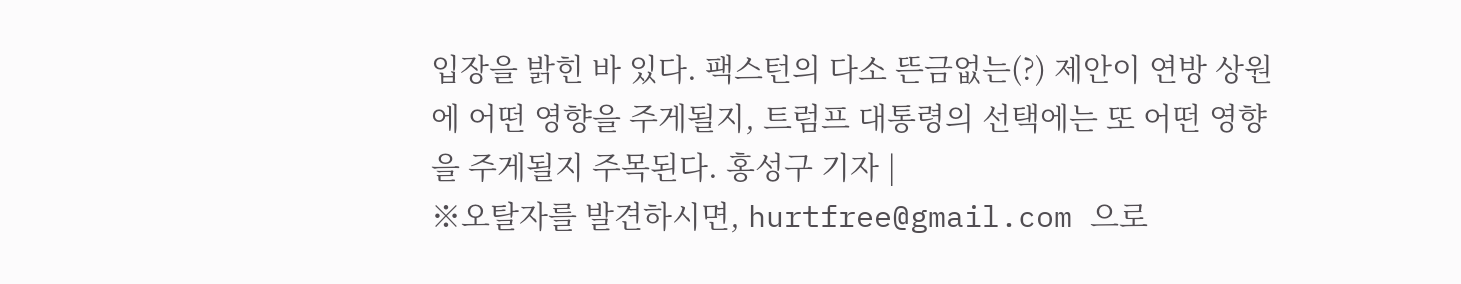입장을 밝힌 바 있다. 팩스턴의 다소 뜬금없는(?) 제안이 연방 상원에 어떤 영향을 주게될지, 트럼프 대통령의 선택에는 또 어떤 영향을 주게될지 주목된다. 홍성구 기자 |
※오탈자를 발견하시면, hurtfree@gmail.com 으로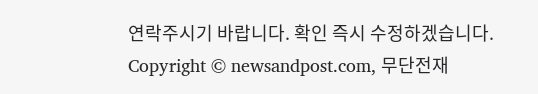연락주시기 바랍니다. 확인 즉시 수정하겠습니다.
Copyright © newsandpost.com, 무단전재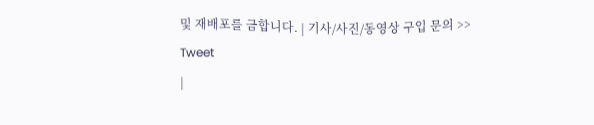및 재배포를 금합니다. | 기사/사진/동영상 구입 문의 >>
Tweet
|